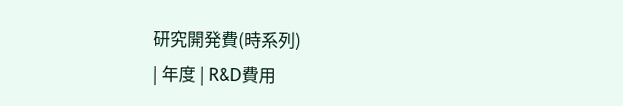研究開発費(時系列)
| 年度 | R&D費用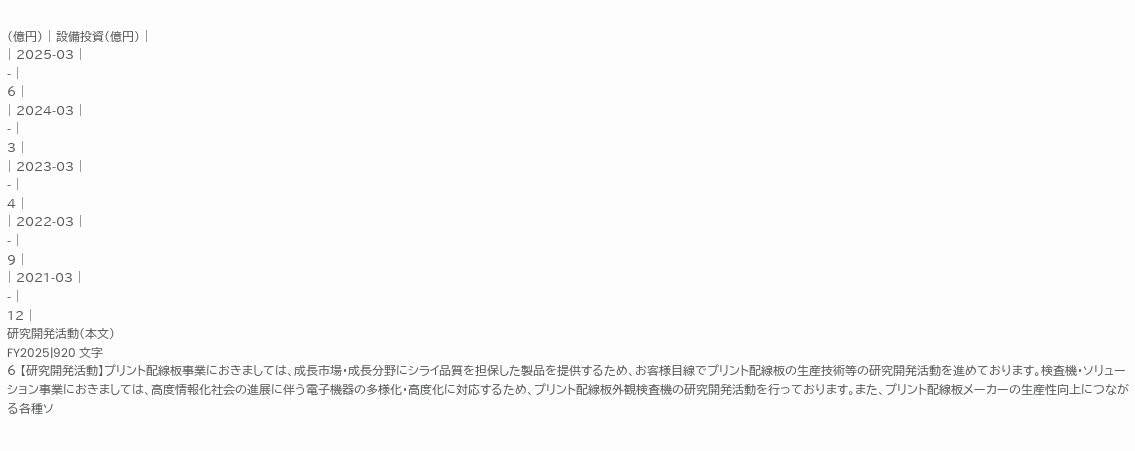(億円) | 設備投資(億円) |
| 2025-03 |
- |
6 |
| 2024-03 |
- |
3 |
| 2023-03 |
- |
4 |
| 2022-03 |
- |
9 |
| 2021-03 |
- |
12 |
研究開発活動(本文)
FY2025|920 文字
6 【研究開発活動】プリント配線板事業におきましては、成長市場・成長分野にシライ品質を担保した製品を提供するため、お客様目線でプリント配線板の生産技術等の研究開発活動を進めております。検査機・ソリューション事業におきましては、高度情報化社会の進展に伴う電子機器の多様化・高度化に対応するため、プリント配線板外観検査機の研究開発活動を行っております。また、プリント配線板メーカーの生産性向上につながる各種ソ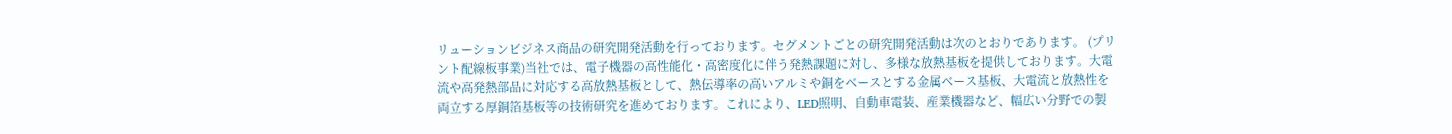リューションビジネス商品の研究開発活動を行っております。セグメントごとの研究開発活動は次のとおりであります。 (プリント配線板事業)当社では、電子機器の高性能化・高密度化に伴う発熱課題に対し、多様な放熱基板を提供しております。大電流や高発熱部品に対応する高放熱基板として、熱伝導率の高いアルミや銅をベースとする金属ベース基板、大電流と放熱性を両立する厚銅箔基板等の技術研究を進めております。これにより、LED照明、自動車電装、産業機器など、幅広い分野での製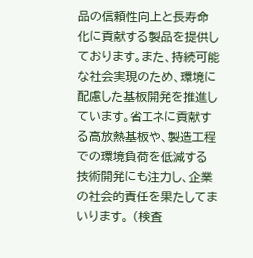品の信頼性向上と長寿命化に貢献する製品を提供しております。また、持続可能な社会実現のため、環境に配慮した基板開発を推進しています。省エネに貢献する高放熱基板や、製造工程での環境負荷を低減する技術開発にも注力し、企業の社会的責任を果たしてまいります。 (検査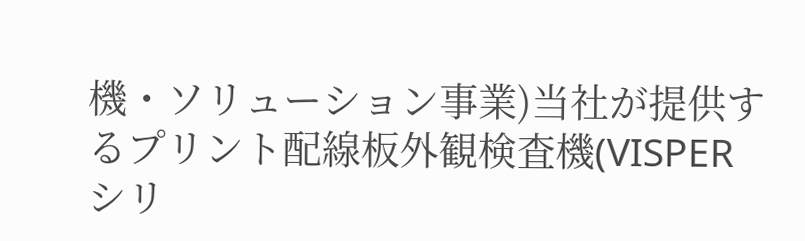機・ソリューション事業)当社が提供するプリント配線板外観検査機(VISPERシリ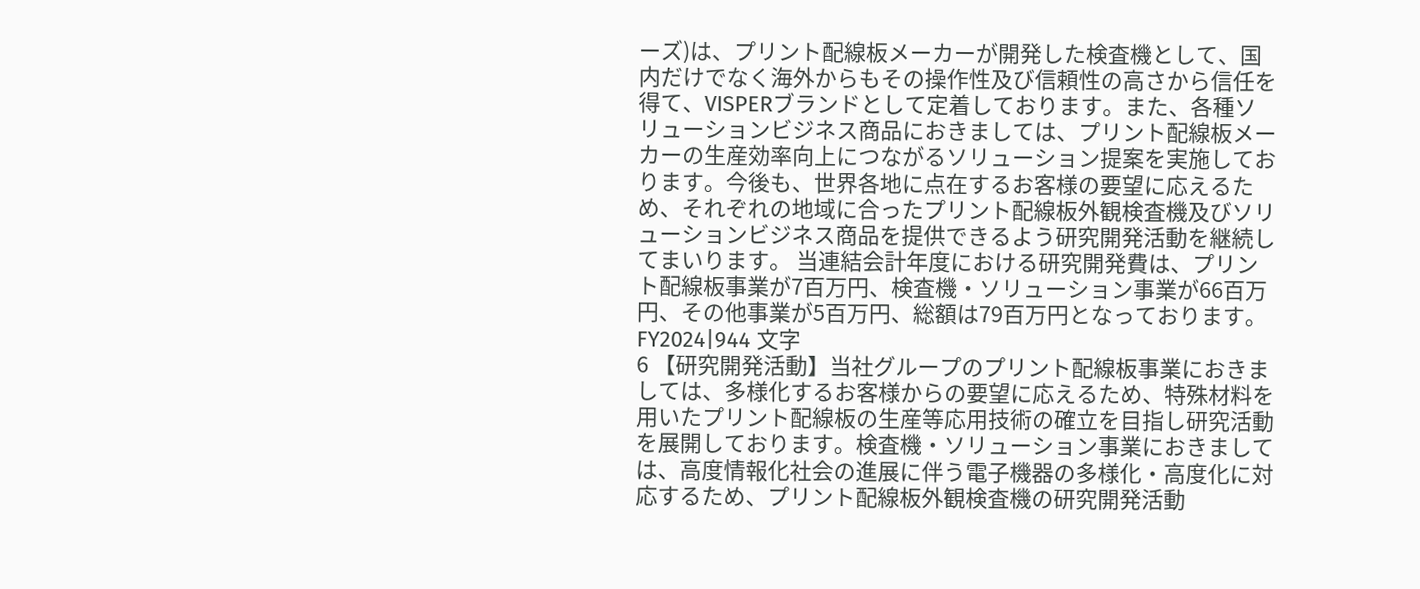ーズ)は、プリント配線板メーカーが開発した検査機として、国内だけでなく海外からもその操作性及び信頼性の高さから信任を得て、VISPERブランドとして定着しております。また、各種ソリューションビジネス商品におきましては、プリント配線板メーカーの生産効率向上につながるソリューション提案を実施しております。今後も、世界各地に点在するお客様の要望に応えるため、それぞれの地域に合ったプリント配線板外観検査機及びソリューションビジネス商品を提供できるよう研究開発活動を継続してまいります。 当連結会計年度における研究開発費は、プリント配線板事業が7百万円、検査機・ソリューション事業が66百万円、その他事業が5百万円、総額は79百万円となっております。
FY2024|944 文字
6 【研究開発活動】当社グループのプリント配線板事業におきましては、多様化するお客様からの要望に応えるため、特殊材料を用いたプリント配線板の生産等応用技術の確立を目指し研究活動を展開しております。検査機・ソリューション事業におきましては、高度情報化社会の進展に伴う電子機器の多様化・高度化に対応するため、プリント配線板外観検査機の研究開発活動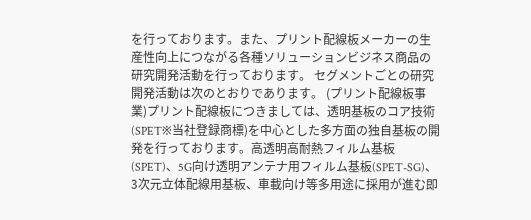を行っております。また、プリント配線板メーカーの生産性向上につながる各種ソリューションビジネス商品の研究開発活動を行っております。 セグメントごとの研究開発活動は次のとおりであります。 (プリント配線板事業)プリント配線板につきましては、透明基板のコア技術(SPET※当社登録商標)を中心とした多方面の独自基板の開発を行っております。高透明高耐熱フィルム基板(SPET)、5G向け透明アンテナ用フィルム基板(SPET-SG)、3次元立体配線用基板、車載向け等多用途に採用が進む即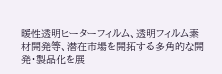暖性透明ヒーターフィルム、透明フィルム素材開発等、潜在市場を開拓する多角的な開発・製品化を展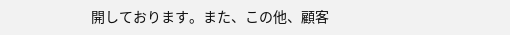開しております。また、この他、顧客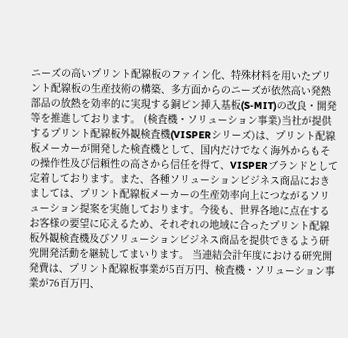ニーズの高いプリント配線板のファイン化、特殊材料を用いたプリント配線板の生産技術の構築、多方面からのニーズが依然高い発熱部品の放熱を効率的に実現する銅ピン挿入基板(S-MIT)の改良・開発等を推進しております。 (検査機・ソリューション事業)当社が提供するプリント配線板外観検査機(VISPERシリーズ)は、プリント配線板メーカーが開発した検査機として、国内だけでなく海外からもその操作性及び信頼性の高さから信任を得て、VISPERブランドとして定着しております。また、各種ソリューションビジネス商品におきましては、プリント配線板メーカーの生産効率向上につながるソリューション提案を実施しております。今後も、世界各地に点在するお客様の要望に応えるため、それぞれの地域に合ったプリント配線板外観検査機及びソリューションビジネス商品を提供できるよう研究開発活動を継続してまいります。 当連結会計年度における研究開発費は、プリント配線板事業が5百万円、検査機・ソリューション事業が76百万円、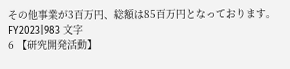その他事業が3百万円、総額は85百万円となっております。
FY2023|983 文字
6 【研究開発活動】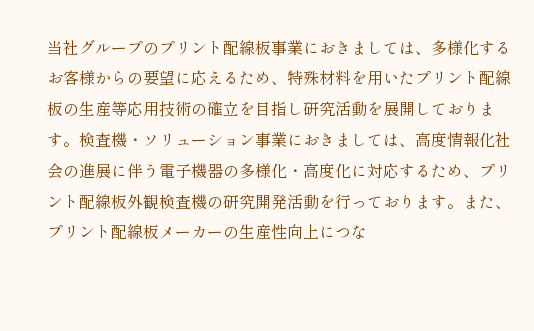当社グループのプリント配線板事業におきましては、多様化するお客様からの要望に応えるため、特殊材料を用いたプリント配線板の生産等応用技術の確立を目指し研究活動を展開しております。検査機・ソリューション事業におきましては、高度情報化社会の進展に伴う電子機器の多様化・高度化に対応するため、プリント配線板外観検査機の研究開発活動を行っております。また、プリント配線板メーカーの生産性向上につな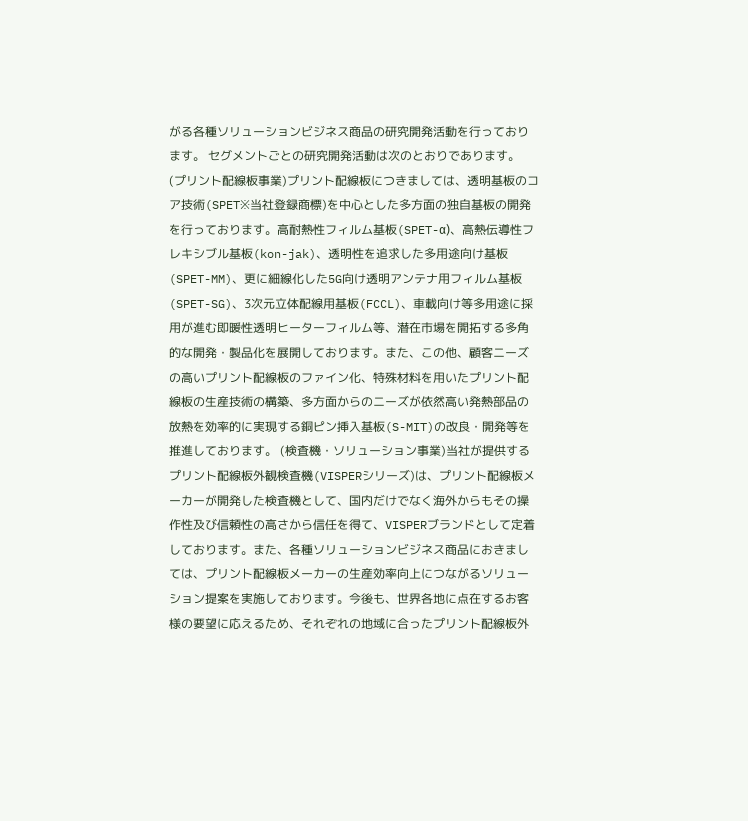がる各種ソリューションビジネス商品の研究開発活動を行っております。 セグメントごとの研究開発活動は次のとおりであります。 (プリント配線板事業)プリント配線板につきましては、透明基板のコア技術(SPET※当社登録商標)を中心とした多方面の独自基板の開発を行っております。高耐熱性フィルム基板(SPET-α)、高熱伝導性フレキシブル基板(kon-jak)、透明性を追求した多用途向け基板(SPET-MM)、更に細線化した5G向け透明アンテナ用フィルム基板(SPET-SG)、3次元立体配線用基板(FCCL)、車載向け等多用途に採用が進む即暖性透明ヒーターフィルム等、潜在市場を開拓する多角的な開発・製品化を展開しております。また、この他、顧客ニーズの高いプリント配線板のファイン化、特殊材料を用いたプリント配線板の生産技術の構築、多方面からのニーズが依然高い発熱部品の放熱を効率的に実現する銅ピン挿入基板(S-MIT)の改良・開発等を推進しております。 (検査機・ソリューション事業)当社が提供するプリント配線板外観検査機(VISPERシリーズ)は、プリント配線板メーカーが開発した検査機として、国内だけでなく海外からもその操作性及び信頼性の高さから信任を得て、VISPERブランドとして定着しております。また、各種ソリューションビジネス商品におきましては、プリント配線板メーカーの生産効率向上につながるソリューション提案を実施しております。今後も、世界各地に点在するお客様の要望に応えるため、それぞれの地域に合ったプリント配線板外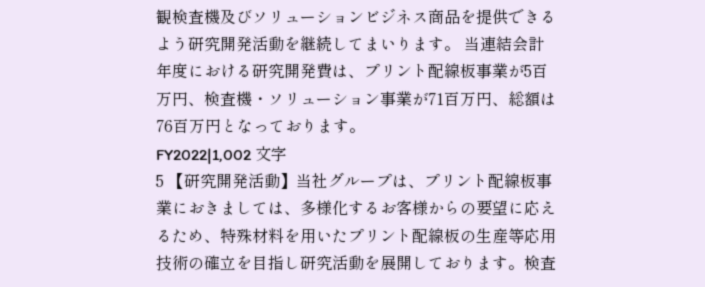観検査機及びソリューションビジネス商品を提供できるよう研究開発活動を継続してまいります。 当連結会計年度における研究開発費は、プリント配線板事業が5百万円、検査機・ソリューション事業が71百万円、総額は76百万円となっております。
FY2022|1,002 文字
5 【研究開発活動】当社グループは、プリント配線板事業におきましては、多様化するお客様からの要望に応えるため、特殊材料を用いたプリント配線板の生産等応用技術の確立を目指し研究活動を展開しております。検査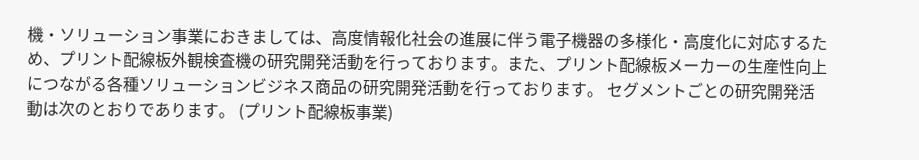機・ソリューション事業におきましては、高度情報化社会の進展に伴う電子機器の多様化・高度化に対応するため、プリント配線板外観検査機の研究開発活動を行っております。また、プリント配線板メーカーの生産性向上につながる各種ソリューションビジネス商品の研究開発活動を行っております。 セグメントごとの研究開発活動は次のとおりであります。 (プリント配線板事業)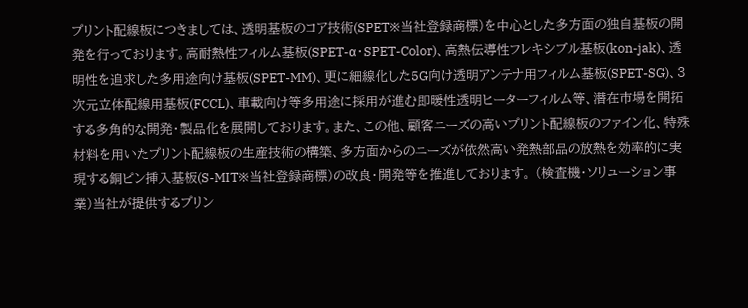プリント配線板につきましては、透明基板のコア技術(SPET※当社登録商標)を中心とした多方面の独自基板の開発を行っております。高耐熱性フィルム基板(SPET-α・SPET-Color)、高熱伝導性フレキシブル基板(kon-jak)、透明性を追求した多用途向け基板(SPET-MM)、更に細線化した5G向け透明アンテナ用フィルム基板(SPET-SG)、3次元立体配線用基板(FCCL)、車載向け等多用途に採用が進む即暖性透明ヒーターフィルム等、潜在市場を開拓する多角的な開発・製品化を展開しております。また、この他、顧客ニーズの高いプリント配線板のファイン化、特殊材料を用いたプリント配線板の生産技術の構築、多方面からのニーズが依然高い発熱部品の放熱を効率的に実現する銅ピン挿入基板(S-MIT※当社登録商標)の改良・開発等を推進しております。 (検査機・ソリューション事業)当社が提供するプリン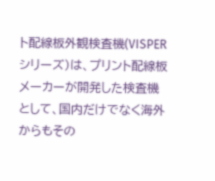ト配線板外観検査機(VISPERシリーズ)は、プリント配線板メーカーが開発した検査機として、国内だけでなく海外からもその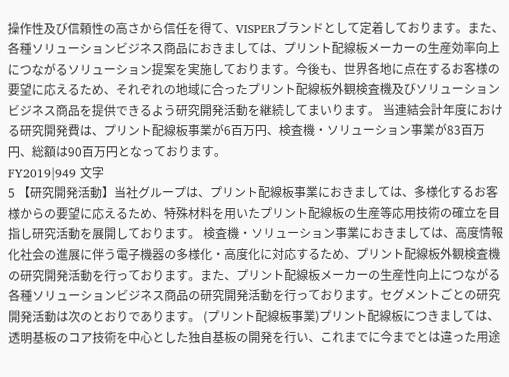操作性及び信頼性の高さから信任を得て、VISPERブランドとして定着しております。また、各種ソリューションビジネス商品におきましては、プリント配線板メーカーの生産効率向上につながるソリューション提案を実施しております。今後も、世界各地に点在するお客様の要望に応えるため、それぞれの地域に合ったプリント配線板外観検査機及びソリューションビジネス商品を提供できるよう研究開発活動を継続してまいります。 当連結会計年度における研究開発費は、プリント配線板事業が6百万円、検査機・ソリューション事業が83百万円、総額は90百万円となっております。
FY2019|949 文字
5 【研究開発活動】当社グループは、プリント配線板事業におきましては、多様化するお客様からの要望に応えるため、特殊材料を用いたプリント配線板の生産等応用技術の確立を目指し研究活動を展開しております。 検査機・ソリューション事業におきましては、高度情報化社会の進展に伴う電子機器の多様化・高度化に対応するため、プリント配線板外観検査機の研究開発活動を行っております。また、プリント配線板メーカーの生産性向上につながる各種ソリューションビジネス商品の研究開発活動を行っております。セグメントごとの研究開発活動は次のとおりであります。 (プリント配線板事業)プリント配線板につきましては、透明基板のコア技術を中心とした独自基板の開発を行い、これまでに今までとは違った用途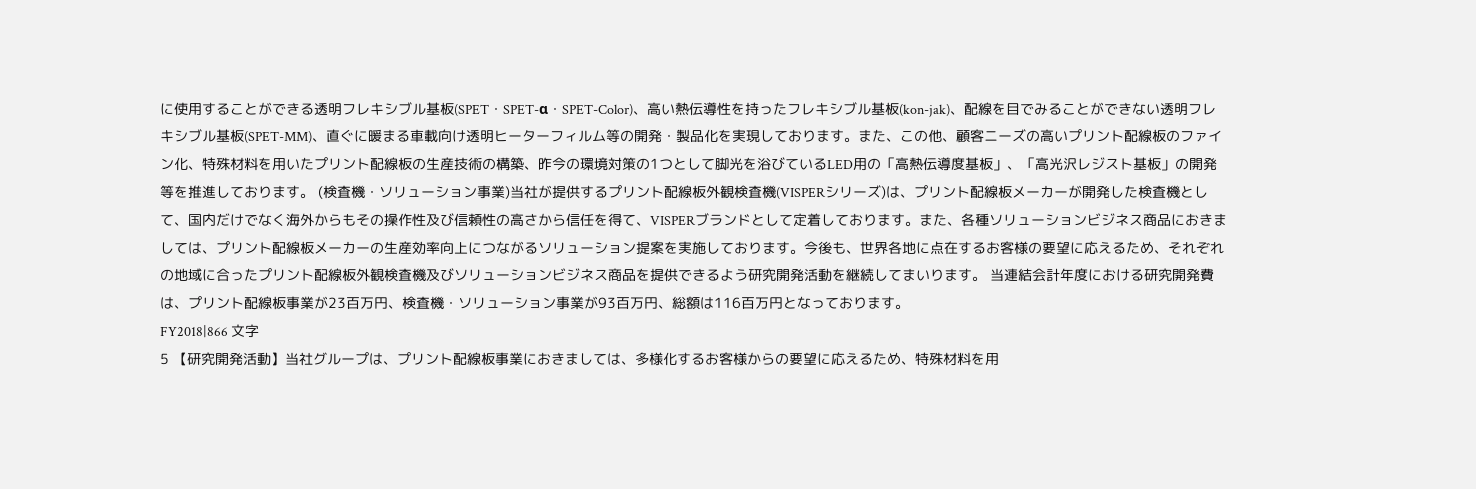に使用することができる透明フレキシブル基板(SPET・SPET-α・SPET-Color)、高い熱伝導性を持ったフレキシブル基板(kon-jak)、配線を目でみることができない透明フレキシブル基板(SPET-MM)、直ぐに暖まる車載向け透明ヒーターフィルム等の開発・製品化を実現しております。また、この他、顧客ニーズの高いプリント配線板のファイン化、特殊材料を用いたプリント配線板の生産技術の構築、昨今の環境対策の1つとして脚光を浴びているLED用の「高熱伝導度基板」、「高光沢レジスト基板」の開発等を推進しております。 (検査機・ソリューション事業)当社が提供するプリント配線板外観検査機(VISPERシリーズ)は、プリント配線板メーカーが開発した検査機として、国内だけでなく海外からもその操作性及び信頼性の高さから信任を得て、VISPERブランドとして定着しております。また、各種ソリューションビジネス商品におきましては、プリント配線板メーカーの生産効率向上につながるソリューション提案を実施しております。今後も、世界各地に点在するお客様の要望に応えるため、それぞれの地域に合ったプリント配線板外観検査機及びソリューションビジネス商品を提供できるよう研究開発活動を継続してまいります。 当連結会計年度における研究開発費は、プリント配線板事業が23百万円、検査機・ソリューション事業が93百万円、総額は116百万円となっております。
FY2018|866 文字
5 【研究開発活動】当社グループは、プリント配線板事業におきましては、多様化するお客様からの要望に応えるため、特殊材料を用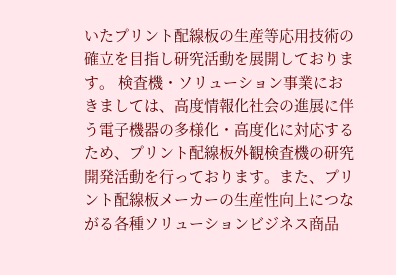いたプリント配線板の生産等応用技術の確立を目指し研究活動を展開しております。 検査機・ソリューション事業におきましては、高度情報化社会の進展に伴う電子機器の多様化・高度化に対応するため、プリント配線板外観検査機の研究開発活動を行っております。また、プリント配線板メーカーの生産性向上につながる各種ソリューションビジネス商品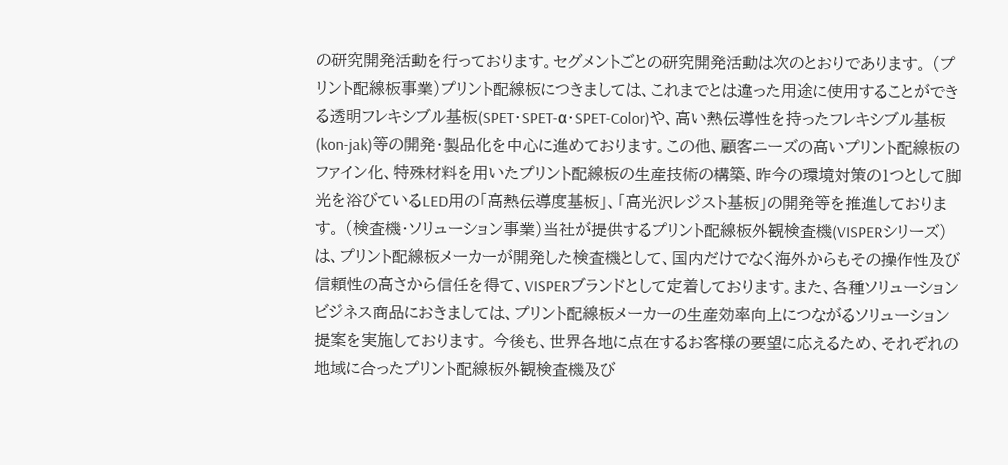の研究開発活動を行っております。セグメントごとの研究開発活動は次のとおりであります。 (プリント配線板事業)プリント配線板につきましては、これまでとは違った用途に使用することができる透明フレキシブル基板(SPET・SPET-α・SPET-Color)や、高い熱伝導性を持ったフレキシブル基板(kon-jak)等の開発・製品化を中心に進めております。この他、顧客ニーズの高いプリント配線板のファイン化、特殊材料を用いたプリント配線板の生産技術の構築、昨今の環境対策の1つとして脚光を浴びているLED用の「高熱伝導度基板」、「高光沢レジスト基板」の開発等を推進しております。 (検査機・ソリューション事業)当社が提供するプリント配線板外観検査機(VISPERシリーズ)は、プリント配線板メーカーが開発した検査機として、国内だけでなく海外からもその操作性及び信頼性の高さから信任を得て、VISPERブランドとして定着しております。また、各種ソリューションビジネス商品におきましては、プリント配線板メーカーの生産効率向上につながるソリューション提案を実施しております。 今後も、世界各地に点在するお客様の要望に応えるため、それぞれの地域に合ったプリント配線板外観検査機及び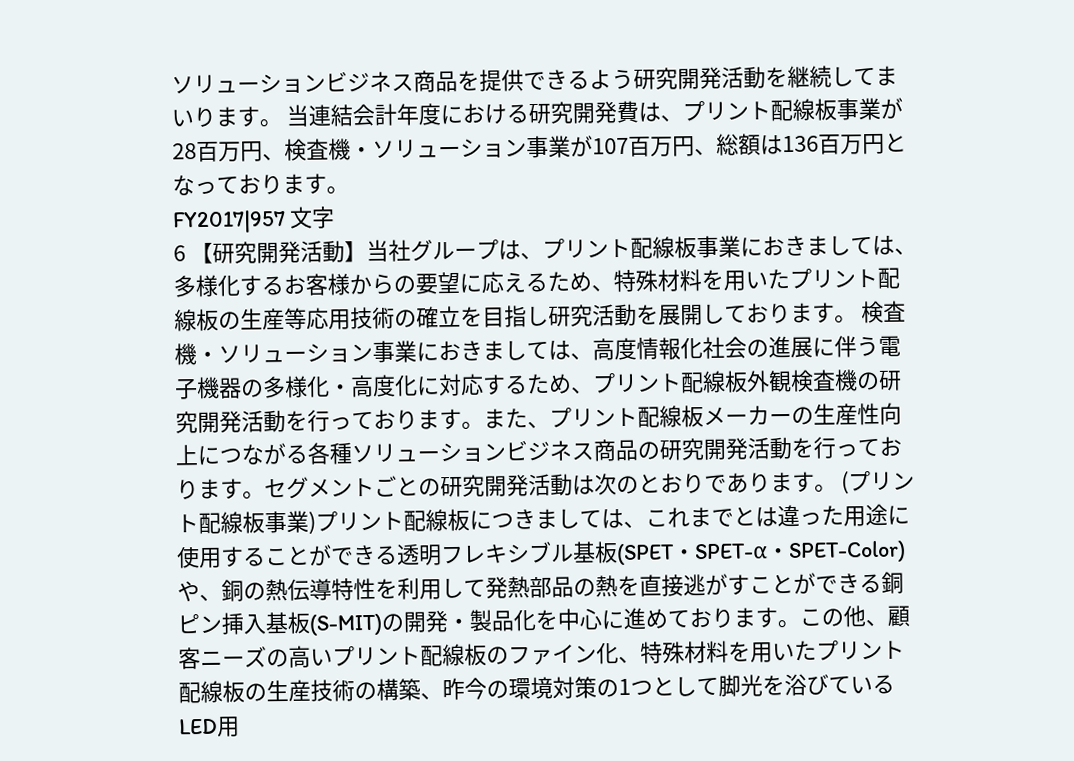ソリューションビジネス商品を提供できるよう研究開発活動を継続してまいります。 当連結会計年度における研究開発費は、プリント配線板事業が28百万円、検査機・ソリューション事業が107百万円、総額は136百万円となっております。
FY2017|957 文字
6 【研究開発活動】当社グループは、プリント配線板事業におきましては、多様化するお客様からの要望に応えるため、特殊材料を用いたプリント配線板の生産等応用技術の確立を目指し研究活動を展開しております。 検査機・ソリューション事業におきましては、高度情報化社会の進展に伴う電子機器の多様化・高度化に対応するため、プリント配線板外観検査機の研究開発活動を行っております。また、プリント配線板メーカーの生産性向上につながる各種ソリューションビジネス商品の研究開発活動を行っております。セグメントごとの研究開発活動は次のとおりであります。 (プリント配線板事業)プリント配線板につきましては、これまでとは違った用途に使用することができる透明フレキシブル基板(SPET・SPET-α・SPET-Color)や、銅の熱伝導特性を利用して発熱部品の熱を直接逃がすことができる銅ピン挿入基板(S-MIT)の開発・製品化を中心に進めております。この他、顧客ニーズの高いプリント配線板のファイン化、特殊材料を用いたプリント配線板の生産技術の構築、昨今の環境対策の1つとして脚光を浴びているLED用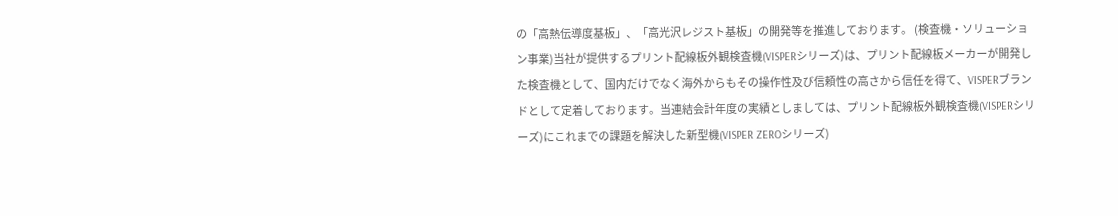の「高熱伝導度基板」、「高光沢レジスト基板」の開発等を推進しております。 (検査機・ソリューション事業)当社が提供するプリント配線板外観検査機(VISPERシリーズ)は、プリント配線板メーカーが開発した検査機として、国内だけでなく海外からもその操作性及び信頼性の高さから信任を得て、VISPERブランドとして定着しております。当連結会計年度の実績としましては、プリント配線板外観検査機(VISPERシリーズ)にこれまでの課題を解決した新型機(VISPER ZEROシリーズ)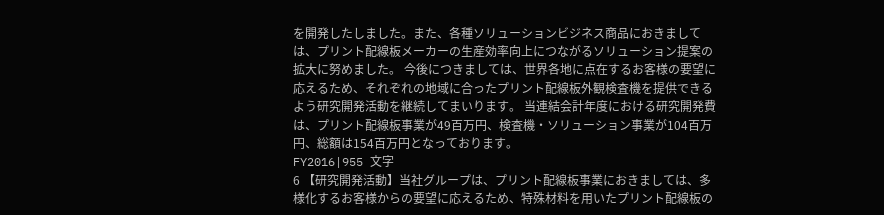を開発したしました。また、各種ソリューションビジネス商品におきましては、プリント配線板メーカーの生産効率向上につながるソリューション提案の拡大に努めました。 今後につきましては、世界各地に点在するお客様の要望に応えるため、それぞれの地域に合ったプリント配線板外観検査機を提供できるよう研究開発活動を継続してまいります。 当連結会計年度における研究開発費は、プリント配線板事業が49百万円、検査機・ソリューション事業が104百万円、総額は154百万円となっております。
FY2016|955 文字
6 【研究開発活動】当社グループは、プリント配線板事業におきましては、多様化するお客様からの要望に応えるため、特殊材料を用いたプリント配線板の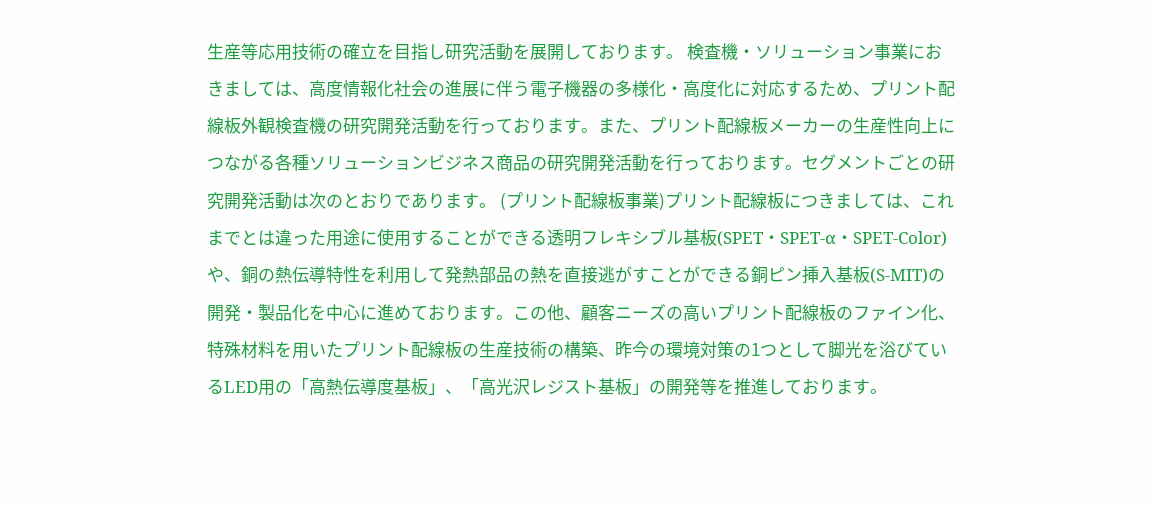生産等応用技術の確立を目指し研究活動を展開しております。 検査機・ソリューション事業におきましては、高度情報化社会の進展に伴う電子機器の多様化・高度化に対応するため、プリント配線板外観検査機の研究開発活動を行っております。また、プリント配線板メーカーの生産性向上につながる各種ソリューションビジネス商品の研究開発活動を行っております。セグメントごとの研究開発活動は次のとおりであります。 (プリント配線板事業)プリント配線板につきましては、これまでとは違った用途に使用することができる透明フレキシブル基板(SPET・SPET-α・SPET-Color)や、銅の熱伝導特性を利用して発熱部品の熱を直接逃がすことができる銅ピン挿入基板(S-MIT)の開発・製品化を中心に進めております。この他、顧客ニーズの高いプリント配線板のファイン化、特殊材料を用いたプリント配線板の生産技術の構築、昨今の環境対策の1つとして脚光を浴びているLED用の「高熱伝導度基板」、「高光沢レジスト基板」の開発等を推進しております。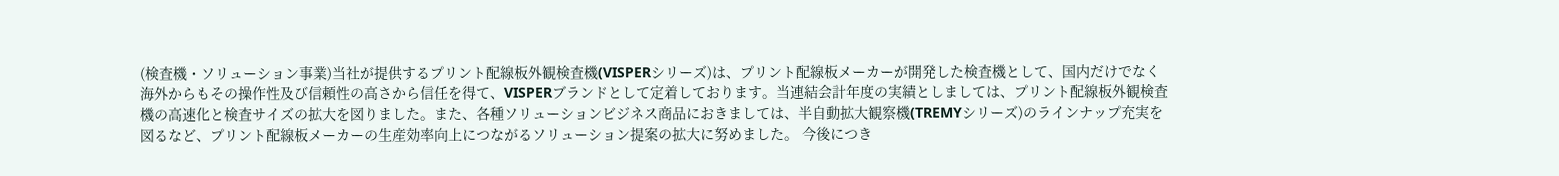(検査機・ソリューション事業)当社が提供するプリント配線板外観検査機(VISPERシリーズ)は、プリント配線板メーカーが開発した検査機として、国内だけでなく海外からもその操作性及び信頼性の高さから信任を得て、VISPERブランドとして定着しております。当連結会計年度の実績としましては、プリント配線板外観検査機の高速化と検査サイズの拡大を図りました。また、各種ソリューションビジネス商品におきましては、半自動拡大観察機(TREMYシリーズ)のラインナップ充実を図るなど、プリント配線板メーカーの生産効率向上につながるソリューション提案の拡大に努めました。 今後につき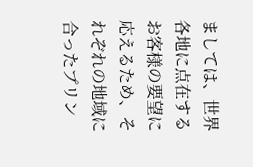ましては、世界各地に点在するお客様の要望に応えるため、それぞれの地域に合ったプリン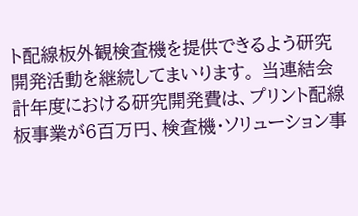ト配線板外観検査機を提供できるよう研究開発活動を継続してまいります。 当連結会計年度における研究開発費は、プリント配線板事業が6百万円、検査機・ソリューション事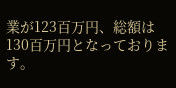業が123百万円、総額は130百万円となっております。